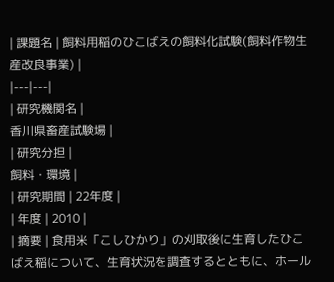| 課題名 | 飼料用稲のひこばえの飼料化試験(飼料作物生産改良事業) |
|---|---|
| 研究機関名 |
香川県畜産試験場 |
| 研究分担 |
飼料・環境 |
| 研究期間 | 22年度 |
| 年度 | 2010 |
| 摘要 | 食用米「こしひかり」の刈取後に生育したひこばえ稲について、生育状況を調査するとともに、ホール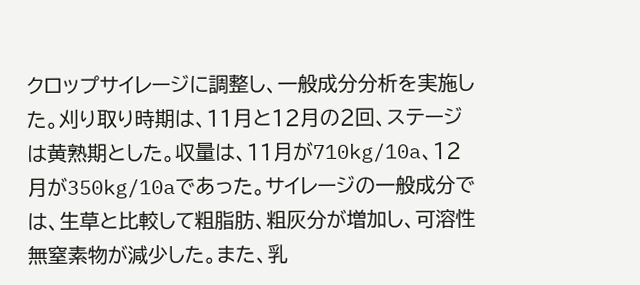クロップサイレージに調整し、一般成分分析を実施した。刈り取り時期は、11月と12月の2回、ステージは黄熟期とした。収量は、11月が710kg/10a、12月が350kg/10aであった。サイレージの一般成分では、生草と比較して粗脂肪、粗灰分が増加し、可溶性無窒素物が減少した。また、乳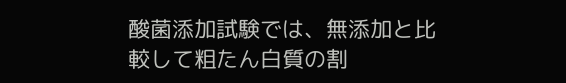酸菌添加試験では、無添加と比較して粗たん白質の割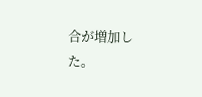合が増加した。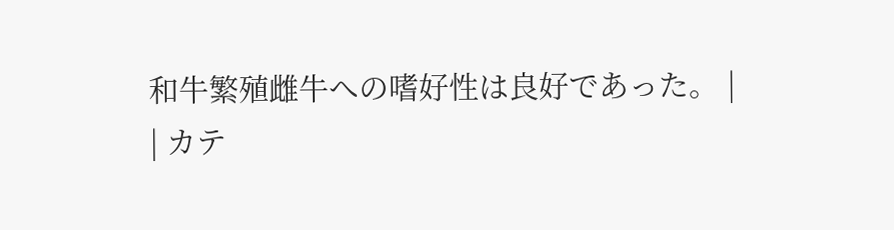和牛繁殖雌牛への嗜好性は良好であった。 |
| カテ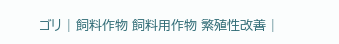ゴリ | 飼料作物 飼料用作物 繁殖性改善 |